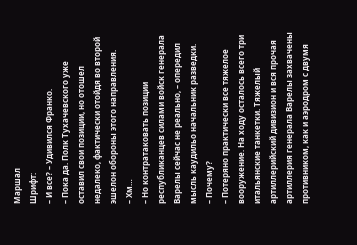Маршал
Шрифт:
– И все? – Удивился Франко.
– Пока да. Полк Тухачевского уже оставил свои позиции, но отошел недалеко, фактически отойдя во второй эшелон обороны этого направления.
– Хм…
– Но контратаковать позиции республиканцев силами войск генерала Варелы сейчас не реально, – опередил мысль каудильо начальник разведки.
– Почему?
– Потеряно практически все тяжелое вооружение. На ходу осталось всего три итальянские танкетки. Тяжелый артиллерийский дивизион и вся прочая артиллерия генерала Варелы захвачены противником, как и аэродром с двумя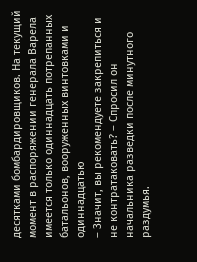десятками бомбардировщиков. На текущий момент в распоряжении генерала Варела имеется только одиннадцать потрепанных батальонов, вооруженных винтовками и одиннадцатью
– Значит, вы рекомендуете закрепиться и не контратаковать? – Спросил он начальника разведки после минутного раздумья.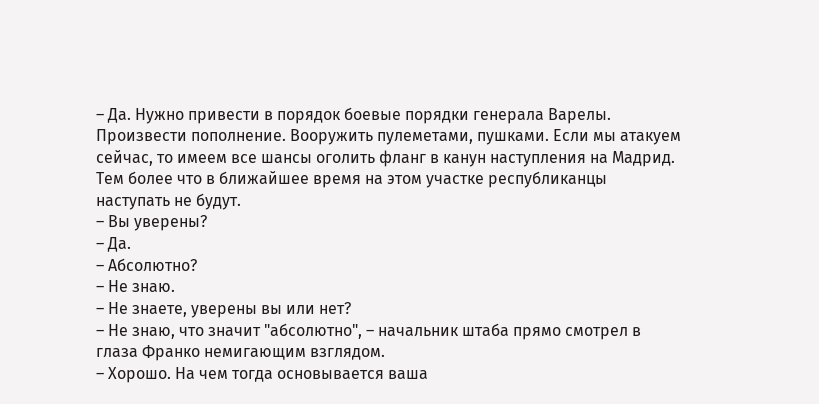– Да. Нужно привести в порядок боевые порядки генерала Варелы. Произвести пополнение. Вооружить пулеметами, пушками. Если мы атакуем сейчас, то имеем все шансы оголить фланг в канун наступления на Мадрид. Тем более что в ближайшее время на этом участке республиканцы наступать не будут.
– Вы уверены?
– Да.
– Абсолютно?
– Не знаю.
– Не знаете, уверены вы или нет?
– Не знаю, что значит "абсолютно", – начальник штаба прямо смотрел в глаза Франко немигающим взглядом.
– Хорошо. На чем тогда основывается ваша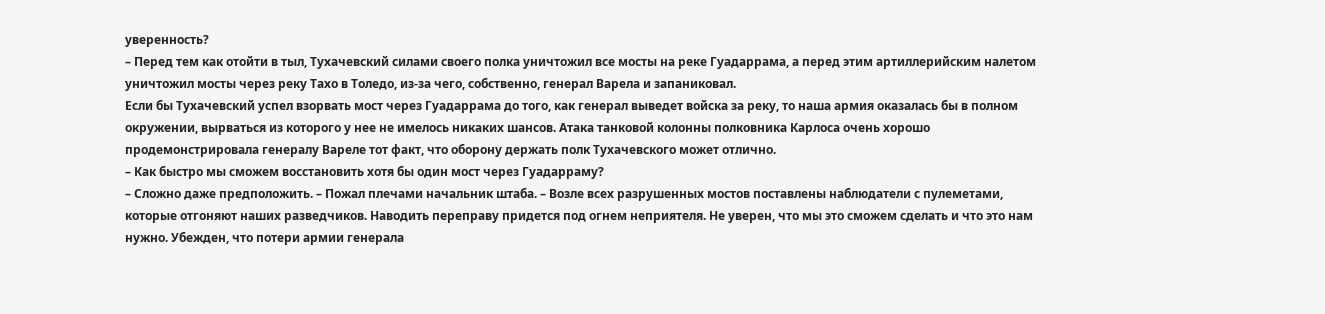уверенность?
– Перед тем как отойти в тыл, Тухачевский силами своего полка уничтожил все мосты на реке Гуадаррама, а перед этим артиллерийским налетом уничтожил мосты через реку Тахо в Толедо, из-за чего, собственно, генерал Варела и запаниковал.
Если бы Тухачевский успел взорвать мост через Гуадаррама до того, как генерал выведет войска за реку, то наша армия оказалась бы в полном окружении, вырваться из которого у нее не имелось никаких шансов. Атака танковой колонны полковника Карлоса очень хорошо продемонстрировала генералу Вареле тот факт, что оборону держать полк Тухачевского может отлично.
– Как быстро мы сможем восстановить хотя бы один мост через Гуадарраму?
– Сложно даже предположить. – Пожал плечами начальник штаба. – Возле всех разрушенных мостов поставлены наблюдатели с пулеметами, которые отгоняют наших разведчиков. Наводить переправу придется под огнем неприятеля. Не уверен, что мы это сможем сделать и что это нам нужно. Убежден, что потери армии генерала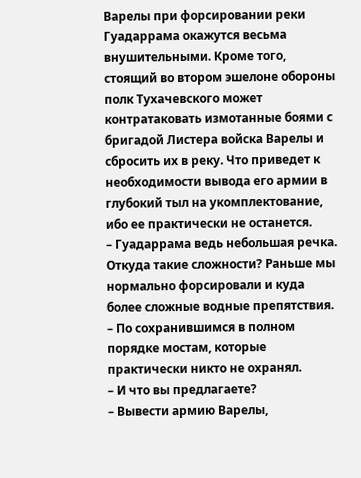Варелы при форсировании реки Гуадаррама окажутся весьма внушительными. Кроме того, стоящий во втором эшелоне обороны полк Тухачевского может контратаковать измотанные боями с бригадой Листера войска Варелы и сбросить их в реку. Что приведет к необходимости вывода его армии в глубокий тыл на укомплектование, ибо ее практически не останется.
– Гуадаррама ведь небольшая речка. Откуда такие сложности? Раньше мы нормально форсировали и куда более сложные водные препятствия.
– По сохранившимся в полном порядке мостам, которые практически никто не охранял.
– И что вы предлагаете?
– Вывести армию Варелы,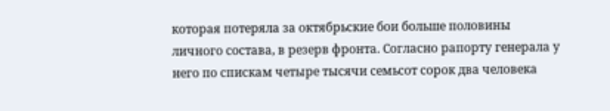которая потеряла за октябрьские бои больше половины личного состава, в резерв фронта. Согласно рапорту генерала у него по спискам четыре тысячи семьсот сорок два человека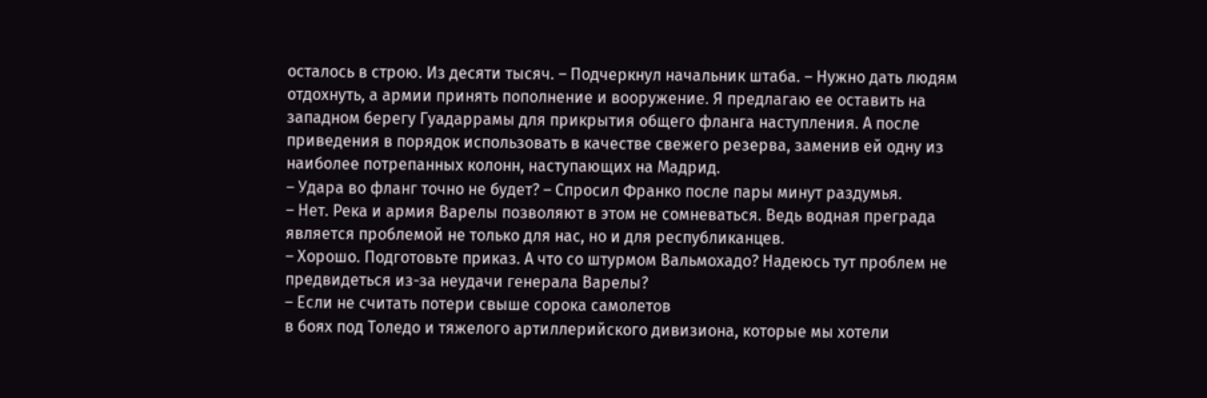осталось в строю. Из десяти тысяч. – Подчеркнул начальник штаба. – Нужно дать людям отдохнуть, а армии принять пополнение и вооружение. Я предлагаю ее оставить на западном берегу Гуадаррамы для прикрытия общего фланга наступления. А после приведения в порядок использовать в качестве свежего резерва, заменив ей одну из наиболее потрепанных колонн, наступающих на Мадрид.
– Удара во фланг точно не будет? – Спросил Франко после пары минут раздумья.
– Нет. Река и армия Варелы позволяют в этом не сомневаться. Ведь водная преграда является проблемой не только для нас, но и для республиканцев.
– Хорошо. Подготовьте приказ. А что со штурмом Вальмохадо? Надеюсь тут проблем не предвидеться из-за неудачи генерала Варелы?
– Если не считать потери свыше сорока самолетов
в боях под Толедо и тяжелого артиллерийского дивизиона, которые мы хотели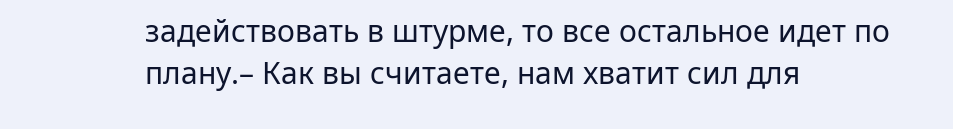задействовать в штурме, то все остальное идет по плану.– Как вы считаете, нам хватит сил для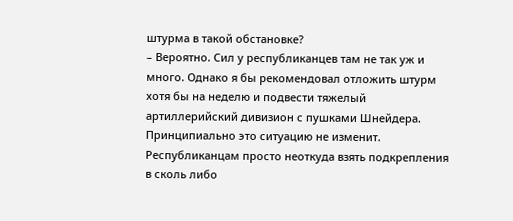штурма в такой обстановке?
– Вероятно. Сил у республиканцев там не так уж и много. Однако я бы рекомендовал отложить штурм хотя бы на неделю и подвести тяжелый артиллерийский дивизион с пушками Шнейдера. Принципиально это ситуацию не изменит. Республиканцам просто неоткуда взять подкрепления в сколь либо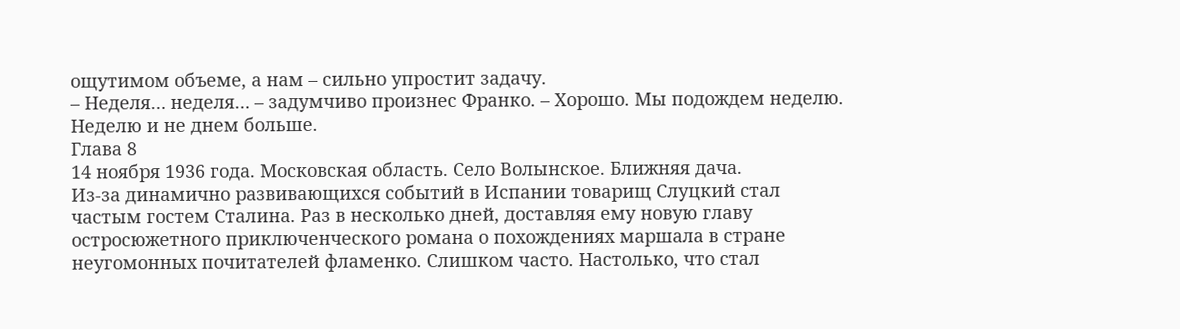ощутимом объеме, а нам – сильно упростит задачу.
– Неделя… неделя… – задумчиво произнес Франко. – Хорошо. Мы подождем неделю.
Неделю и не днем больше.
Глава 8
14 ноября 1936 года. Московская область. Село Волынское. Ближняя дача.
Из-за динамично развивающихся событий в Испании товарищ Слуцкий стал частым гостем Сталина. Раз в несколько дней, доставляя ему новую главу остросюжетного приключенческого романа о похождениях маршала в стране неугомонных почитателей фламенко. Слишком часто. Настолько, что стал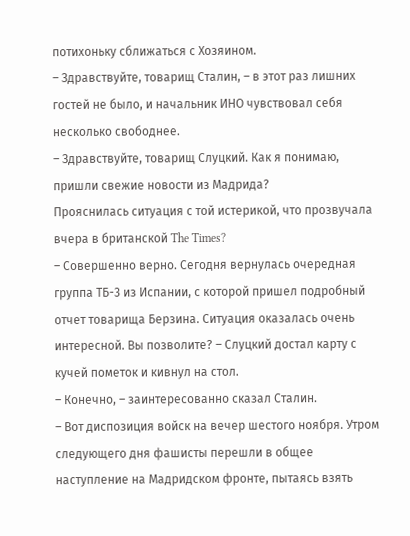потихоньку сближаться с Хозяином.
– Здравствуйте, товарищ Сталин, – в этот раз лишних гостей не было, и начальник ИНО чувствовал себя несколько свободнее.
– Здравствуйте, товарищ Слуцкий. Как я понимаю, пришли свежие новости из Мадрида?
Прояснилась ситуация с той истерикой, что прозвучала вчера в британской The Times?
– Совершенно верно. Сегодня вернулась очередная группа ТБ-3 из Испании, с которой пришел подробный отчет товарища Берзина. Ситуация оказалась очень интересной. Вы позволите? – Слуцкий достал карту с кучей пометок и кивнул на стол.
– Конечно, – заинтересованно сказал Сталин.
– Вот диспозиция войск на вечер шестого ноября. Утром следующего дня фашисты перешли в общее наступление на Мадридском фронте, пытаясь взять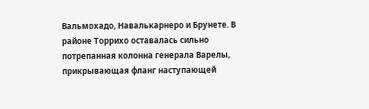Вальмохадо, Навалькарнеро и Брунете. В районе Торрихо оставалась сильно потрепанная колонна генерала Варелы, прикрывающая фланг наступающей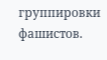группировки фашистов.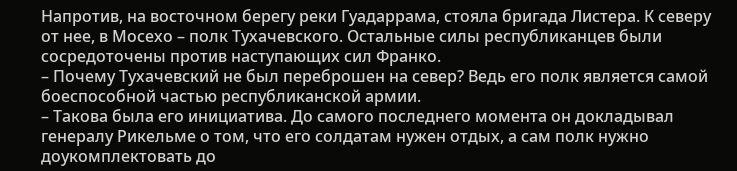Напротив, на восточном берегу реки Гуадаррама, стояла бригада Листера. К северу от нее, в Мосехо – полк Тухачевского. Остальные силы республиканцев были сосредоточены против наступающих сил Франко.
– Почему Тухачевский не был переброшен на север? Ведь его полк является самой боеспособной частью республиканской армии.
– Такова была его инициатива. До самого последнего момента он докладывал генералу Рикельме о том, что его солдатам нужен отдых, а сам полк нужно доукомплектовать до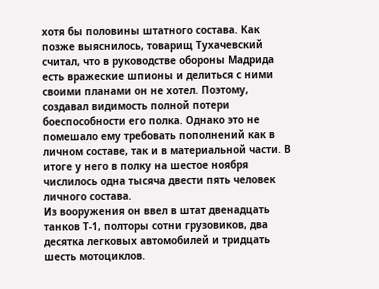хотя бы половины штатного состава. Как позже выяснилось, товарищ Тухачевский считал, что в руководстве обороны Мадрида есть вражеские шпионы и делиться с ними своими планами он не хотел. Поэтому, создавал видимость полной потери боеспособности его полка. Однако это не помешало ему требовать пополнений как в личном составе, так и в материальной части. В итоге у него в полку на шестое ноября числилось одна тысяча двести пять человек личного состава.
Из вооружения он ввел в штат двенадцать танков Т-1, полторы сотни грузовиков, два десятка легковых автомобилей и тридцать шесть мотоциклов.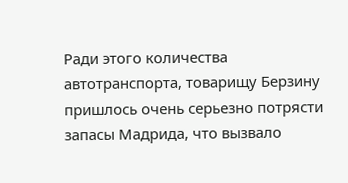Ради этого количества автотранспорта, товарищу Берзину пришлось очень серьезно потрясти запасы Мадрида, что вызвало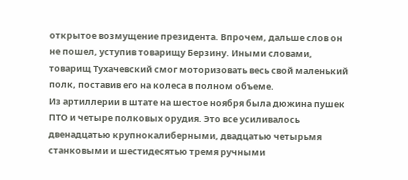открытое возмущение президента. Впрочем, дальше слов он не пошел, уступив товарищу Берзину. Иными словами, товарищ Тухачевский смог моторизовать весь свой маленький полк, поставив его на колеса в полном объеме.
Из артиллерии в штате на шестое ноября была дюжина пушек ПТО и четыре полковых орудия. Это все усиливалось двенадцатью крупнокалиберными, двадцатью четырьмя станковыми и шестидесятью тремя ручными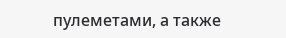пулеметами, а также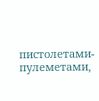пистолетами-пулеметами,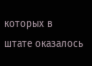которых в штате оказалось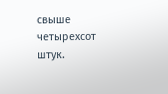свыше четырехсот штук.